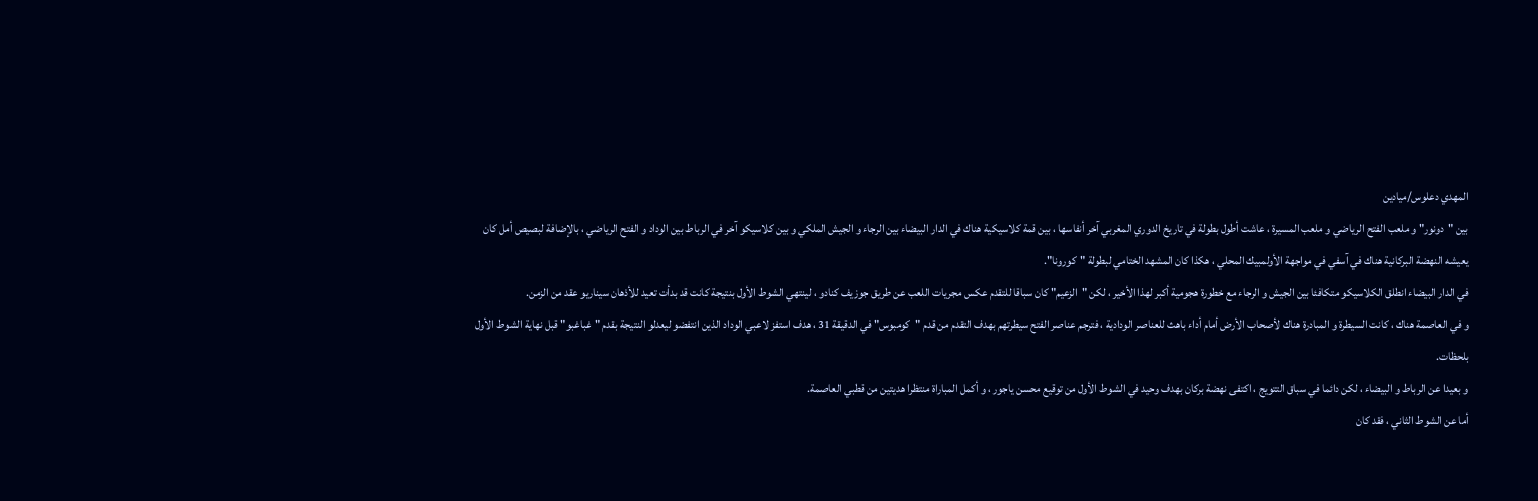المهدي دعلوس/ميادين
بين "دونور" و ملعب الفتح الرياضي و ملعب المسيرة ، عاشت أطول بطولة في تاريخ الدوري المغربي آخر أنفاسها ، بين قمة كلاسيكية هناك في الدار البيضاء بين الرجاء و الجيش الملكي و بين كلاسيكو آخر في الرباط بين الوداد و الفتح الرياضي ، بالإضافة لبصيص أمل كان يعيشه النهضة البركانية هناك في آسفي في مواجهة الأولمبيك المحلي ، هكذا كان المشهد الختامي لبطولة "كورونا".
في الدار البيضاء انطلق الكلاسيكو متكافئا بين الجيش و الرجاء مع خطورة هجومية أكبر لهذا الأخير ، لكن "الزعيم" كان سباقا للتقدم عكس مجريات اللعب عن طريق جوزيف كنادو ، لينتهي الشوط الأول بنتيجة كانت قد بدأت تعيد للأذهان سيناريو عقد من الزمن.
و في العاصمة هناك ، كانت السيطرة و المبادرة هناك لأصحاب الأرض أمام أداء باهث للعناصر الودادية ، فترجم عناصر الفتح سيطرتهم بهدف التقدم من قدم "كومبوس" في الدقيقة 31 ، هدف استفز لاعبي الوداد الذين انتفضو ليعدلو النتيجة بقدم "غباغبو" قبل نهاية الشوط الأول بلحظات.
و بعيدا عن الرباط و البيضاء ، لكن دائما في سباق التتويج ، اكتفى نهضة بركان بهدف وحيد في الشوط الأول من توقيع محسن ياجور ، و أكمل المباراة منتظرا هديتين من قطبي العاصمة.
أما عن الشوط الثاني ، فقد كان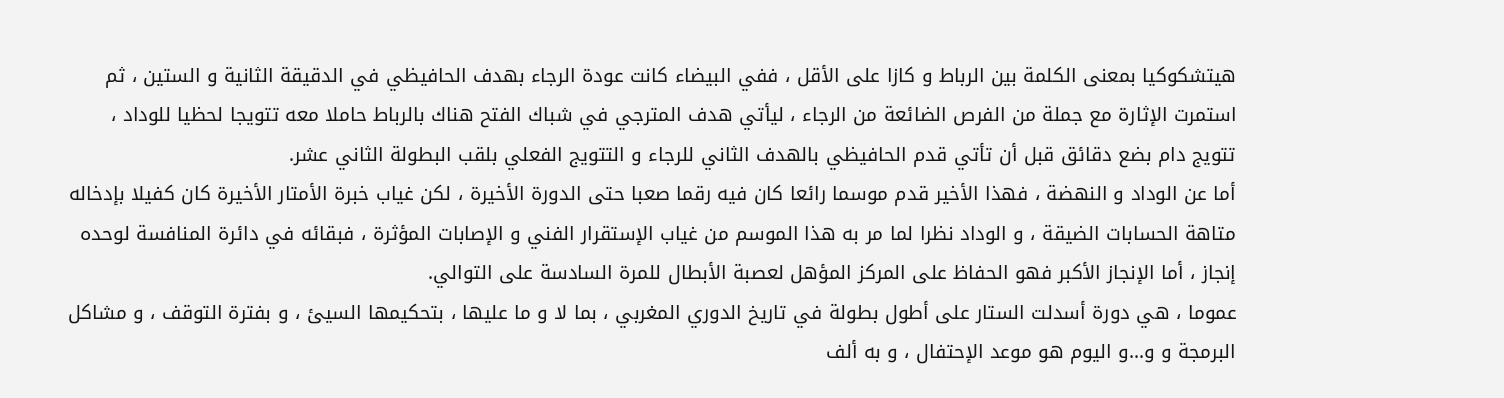هيتشكوكيا بمعنى الكلمة بين الرباط و كازا على الأقل ، ففي البيضاء كانت عودة الرجاء بهدف الحافيظي في الدقيقة الثانية و الستين ، ثم استمرت الإثارة مع جملة من الفرص الضائعة من الرجاء ، ليأتي هدف المترجي في شباك الفتح هناك بالرباط حاملا معه تتويجا لحظيا للوداد ، تتويج دام بضع دقائق قبل أن تأتي قدم الحافيظي بالهدف الثاني للرجاء و التتويج الفعلي بلقب البطولة الثاني عشر.
أما عن الوداد و النهضة ، فهذا الأخير قدم موسما رائعا كان فيه رقما صعبا حتى الدورة الأخيرة ، لكن غياب خبرة الأمتار الأخيرة كان كفيلا بإدخاله متاهة الحسابات الضيقة ، و الوداد نظرا لما مر به هذا الموسم من غياب الإستقرار الفني و الإصابات المؤثرة ، فبقائه في دائرة المنافسة لوحده إنجاز ، أما الإنجاز الأكبر فهو الحفاظ على المركز المؤهل لعصبة الأبطال للمرة السادسة على التوالي.
عموما ، هي دورة أسدلت الستار على أطول بطولة في تاريخ الدوري المغربي ، بما لا و ما عليها ، بتحكيمها السيئ ، و بفترة التوقف ، و مشاكل البرمجة و و...و اليوم هو موعد الإحتفال ، و به ألف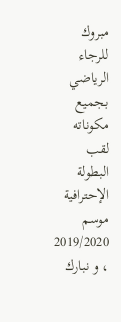مبروك للرجاء الرياضي بجميع مكوناته لقب البطولة الإحترافية موسم 2019/2020 ، و نبارك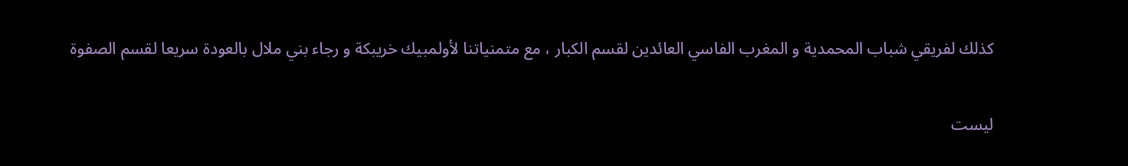كذلك لفريقي شباب المحمدية و المغرب الفاسي العائدين لقسم الكبار ، مع متمنياتنا لأولمبيك خريبكة و رجاء بني ملال بالعودة سريعا لقسم الصفوة


ليست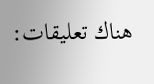هناك تعليقات: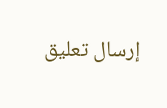إرسال تعليق